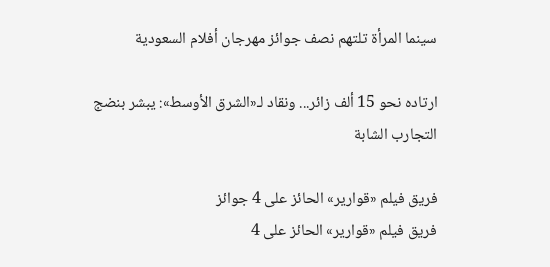سينما المرأة تلتهم نصف جوائز مهرجان أفلام السعودية

ارتاده نحو 15 ألف زائر... ونقاد لـ«الشرق الأوسط»: يبشر بنضج التجارب الشابة

فريق فيلم «قوارير» الحائز على 4 جوائز
فريق فيلم «قوارير» الحائز على 4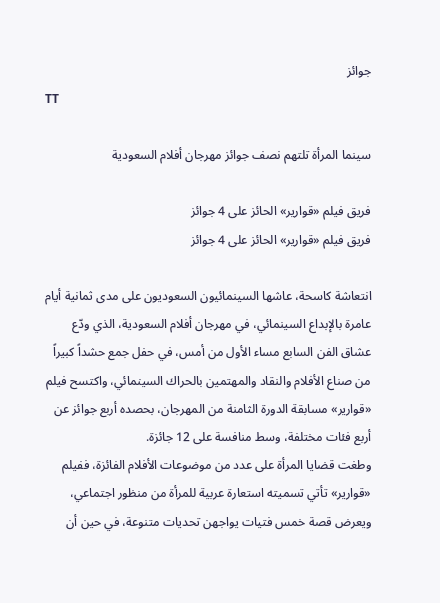جوائز
TT

سينما المرأة تلتهم نصف جوائز مهرجان أفلام السعودية

فريق فيلم «قوارير» الحائز على 4 جوائز
فريق فيلم «قوارير» الحائز على 4 جوائز

انتعاشة كاسحة، عاشها السينمائيون السعوديون على مدى ثمانية أيام عامرة بالإبداع السينمائي، في مهرجان أفلام السعودية، الذي ودّع عشاق الفن السابع مساء الأول من أمس، في حفل جمع حشداً كبيراً من صناع الأفلام والنقاد والمهتمين بالحراك السينمائي، واكتسح فيلم «قوارير» مسابقة الدورة الثامنة من المهرجان، بحصده أربع جوائز عن أربع فئات مختلفة، وسط منافسة على 12 جائزة.
وطغت قضايا المرأة على عدد من موضوعات الأفلام الفائزة، ففيلم «قوارير» تأتي تسميته استعارة عربية للمرأة من منظور اجتماعي، ويعرض قصة خمس فتيات يواجهن تحديات متنوعة، في حين أن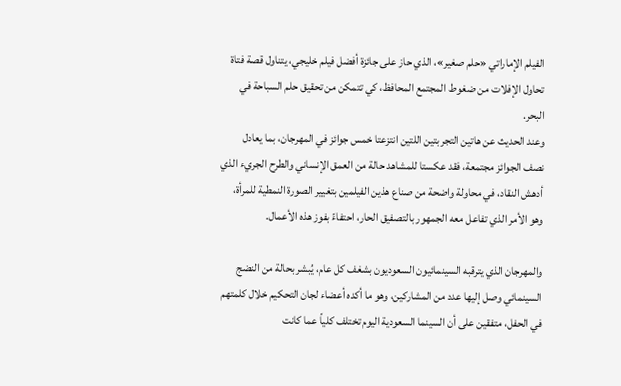الفيلم الإماراتي «حلم صغير»، الذي حاز على جائزة أفضل فيلم خليجي، يتناول قصة فتاة تحاول الإفلات من ضغوط المجتمع المحافظ، كي تتمكن من تحقيق حلم السباحة في البحر.
وعند الحديث عن هاتين التجربتين اللتين انتزعتا خمس جوائز في المهرجان، بما يعادل نصف الجوائز مجتمعة، فقد عكستا للمشاهد حالة من العمق الإنساني والطرح الجريء الذي أدهش النقاد، في محاولة واضحة من صناع هذين الفيلمين بتغيير الصورة النمطية للمرأة، وهو الأمر الذي تفاعل معه الجمهور بالتصفيق الحار، احتفاءً بفوز هذه الأعمال.

والمهرجان الذي يترقبه السينمائيون السعوديون بشغف كل عام، يُبشر بحالة من النضج السينمائي وصل إليها عدد من المشاركين، وهو ما أكده أعضاء لجان التحكيم خلال كلمتهم في الحفل، متفقين على أن السينما السعودية اليوم تختلف كلياً عما كانت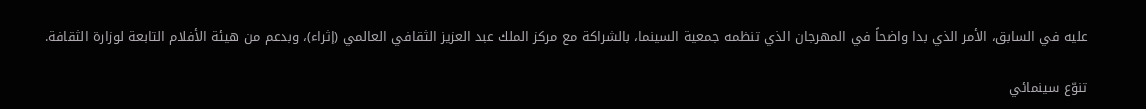عليه في السابق، الأمر الذي بدا واضحاً في المهرجان الذي تنظمه جمعية السينما، بالشراكة مع مركز الملك عبد العزيز الثقافي العالمي (إثراء)، وبدعم من هيئة الأفلام التابعة لوزارة الثقافة.

تنوّع سينمائي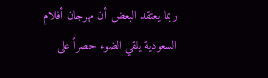ربما يعتقد البعض أن مهرجان أفلام السعودية يلقي الضوء حصراً على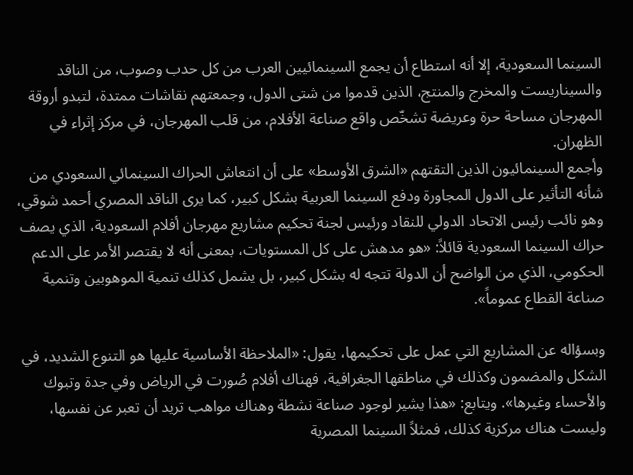السينما السعودية، إلا أنه استطاع أن يجمع السينمائيين العرب من كل حدب وصوب، من الناقد والسيناريست والمخرج والمنتج، الذين قدموا من شتى الدول، وجمعتهم نقاشات ممتدة، لتبدو أروقة المهرجان مساحة حرة وعريضة تشخّص واقع صناعة الأفلام، من قلب المهرجان، في مركز إثراء في الظهران.
وأجمع السينمائيون الذين التقتهم «الشرق الأوسط» على أن انتعاش الحراك السينمائي السعودي من شأنه التأثير على الدول المجاورة ودفع السينما العربية بشكل كبير، كما يرى الناقد المصري أحمد شوقي، وهو نائب رئيس الاتحاد الدولي للنقاد ورئيس لجنة تحكيم مشاريع مهرجان أفلام السعودية، الذي يصف حراك السينما السعودية قائلاً: «هو مدهش على كل المستويات، بمعنى أنه لا يقتصر الأمر على الدعم الحكومي، الذي من الواضح أن الدولة تتجه له بشكل كبير، بل يشمل كذلك تنمية الموهوبين وتنمية صناعة القطاع عموماً».

وبسؤاله عن المشاريع التي عمل على تحكيمها، يقول: «الملاحظة الأساسية عليها هو التنوع الشديد، في الشكل والمضمون وكذلك في مناطقها الجغرافية، فهناك أفلام صُورت في الرياض وفي جدة وتبوك والأحساء وغيرها». ويتابع: «هذا يشير لوجود صناعة نشطة وهناك مواهب تريد أن تعبر عن نفسها، وليست هناك مركزية كذلك، فمثلاً السينما المصرية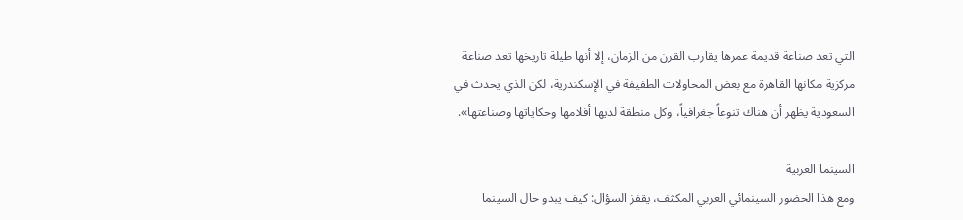التي تعد صناعة قديمة عمرها يقارب القرن من الزمان، إلا أنها طيلة تاريخها تعد صناعة مركزية مكانها القاهرة مع بعض المحاولات الطفيفة في الإسكندرية، لكن الذي يحدث في السعودية يظهر أن هناك تنوعاً جغرافياً، وكل منطقة لديها أفلامها وحكاياتها وصناعتها».

السينما العربية
ومع هذا الحضور السينمائي العربي المكثف، يقفز السؤال: كيف يبدو حال السينما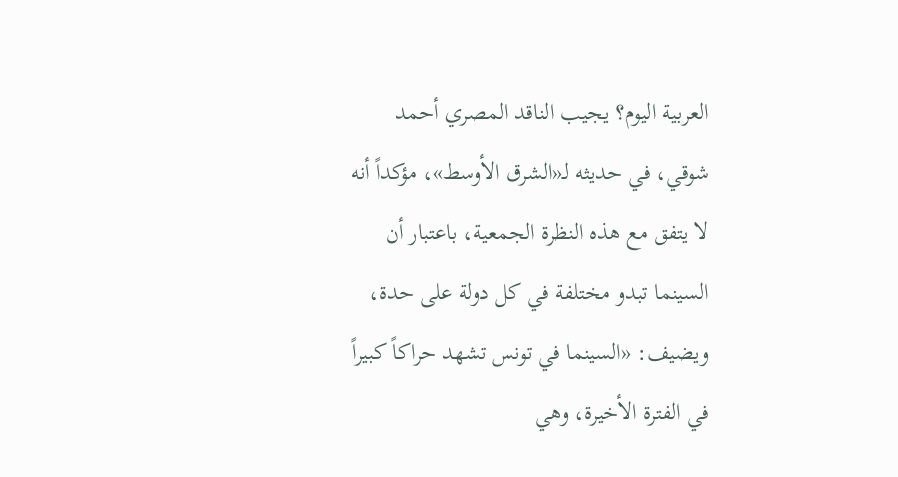العربية اليوم؟ يجيب الناقد المصري أحمد شوقي، في حديثه لـ«الشرق الأوسط»، مؤكداً أنه لا يتفق مع هذه النظرة الجمعية، باعتبار أن السينما تبدو مختلفة في كل دولة على حدة، ويضيف: «السينما في تونس تشهد حراكاً كبيراً في الفترة الأخيرة، وهي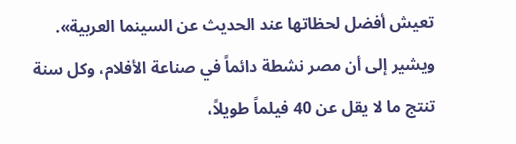تعيش أفضل لحظاتها عند الحديث عن السينما العربية».
ويشير إلى أن مصر نشطة دائماً في صناعة الأفلام، وكل سنة تنتج ما لا يقل عن 40 فيلماً طويلاً،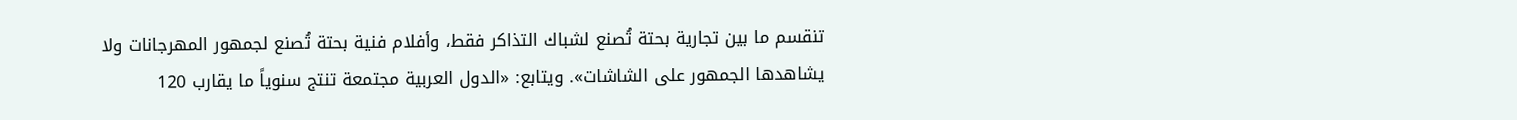تنقسم ما بين تجارية بحتة تُصنع لشباك التذاكر فقط، وأفلام فنية بحتة تُصنع لجمهور المهرجانات ولا يشاهدها الجمهور على الشاشات». ويتابع: «الدول العربية مجتمعة تنتج سنوياً ما يقارب 120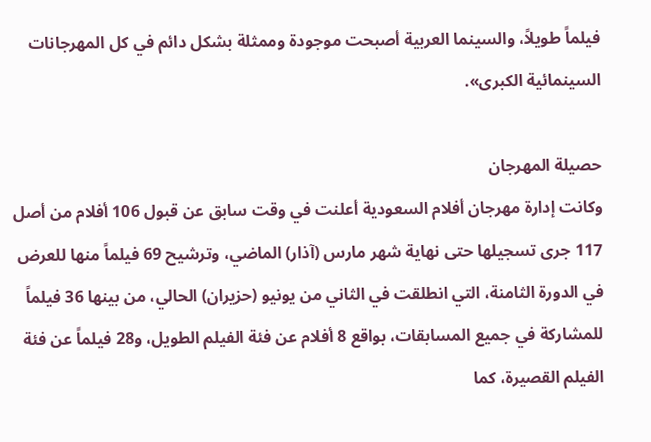فيلماً طويلاً، والسينما العربية أصبحت موجودة وممثلة بشكل دائم في كل المهرجانات السينمائية الكبرى».

حصيلة المهرجان
وكانت إدارة مهرجان أفلام السعودية أعلنت في وقت سابق عن قبول 106 أفلام من أصل 117 جرى تسجيلها حتى نهاية شهر مارس (آذار) الماضي، وترشيح 69 فيلماً منها للعرض في الدورة الثامنة، التي انطلقت في الثاني من يونيو (حزيران) الحالي، من بينها 36 فيلماً للمشاركة في جميع المسابقات، بواقع 8 أفلام عن فئة الفيلم الطويل، و28 فيلماً عن فئة الفيلم القصيرة، كما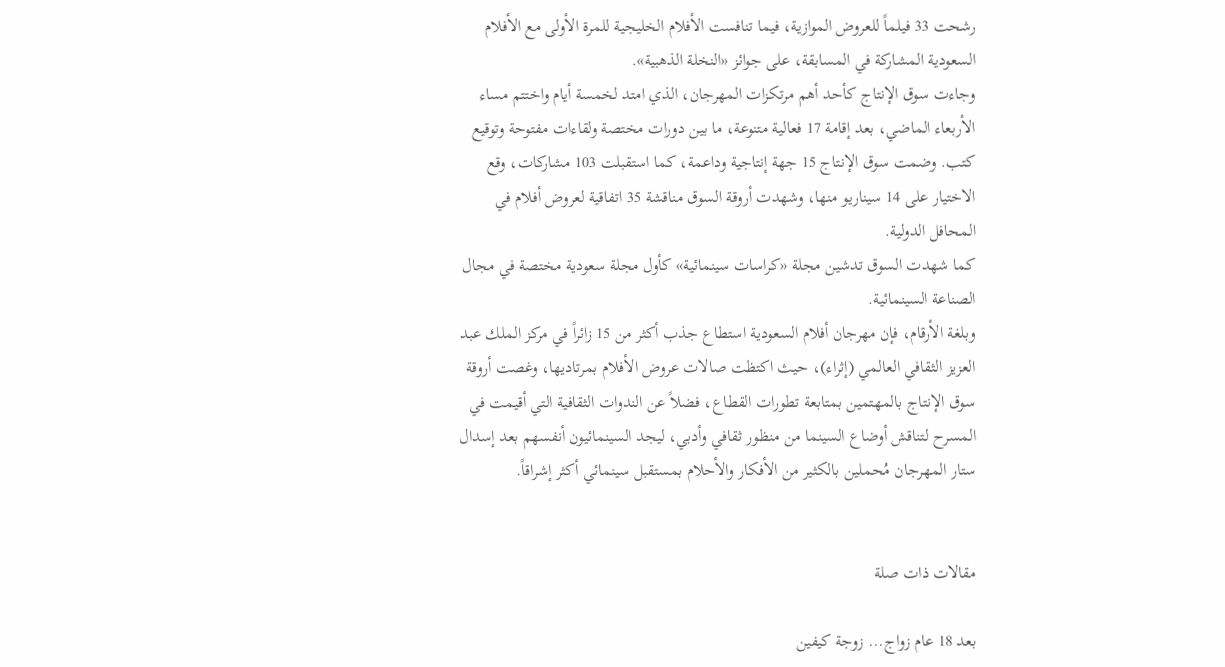رشحت 33 فيلماً للعروض الموازية، فيما تنافست الأفلام الخليجية للمرة الأولى مع الأفلام السعودية المشاركة في المسابقة، على جوائز «النخلة الذهبية».
وجاءت سوق الإنتاج كأحد أهم مرتكزات المهرجان، الذي امتد لخمسة أيام واختتم مساء الأربعاء الماضي، بعد إقامة 17 فعالية متنوعة، ما بين دورات مختصة ولقاءات مفتوحة وتوقيع كتب. وضمت سوق الإنتاج 15 جهة إنتاجية وداعمة، كما استقبلت 103 مشاركات، وقع الاختيار على 14 سيناريو منها، وشهدت أروقة السوق مناقشة 35 اتفاقية لعروض أفلام في المحافل الدولية.
كما شهدت السوق تدشين مجلة «كراسات سينمائية» كأول مجلة سعودية مختصة في مجال الصناعة السينمائية.
وبلغة الأرقام، فإن مهرجان أفلام السعودية استطاع جذب أكثر من 15 زائراً في مركز الملك عبد العزيز الثقافي العالمي (إثراء)، حيث اكتظت صالات عروض الأفلام بمرتاديها، وغصت أروقة سوق الإنتاج بالمهتمين بمتابعة تطورات القطاع، فضلاً عن الندوات الثقافية التي أقيمت في المسرح لتناقش أوضاع السينما من منظور ثقافي وأدبي، ليجد السينمائيون أنفسهم بعد إسدال ستار المهرجان مُحملين بالكثير من الأفكار والأحلام بمستقبل سينمائي أكثر إشراقاً.


مقالات ذات صلة

بعد 18 عام زواج... زوجة كيفين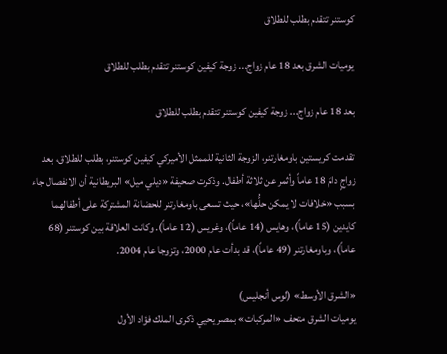كوستنر تتقدم بطلب للطلاق

يوميات الشرق بعد 18 عام زواج... زوجة كيفين كوستنر تتقدم بطلب للطلاق

بعد 18 عام زواج... زوجة كيفين كوستنر تتقدم بطلب للطلاق

تقدمت كريستين باومغارتنر، الزوجة الثانية للممثل الأميركي كيفين كوستنر، بطلب للطلاق، بعد زواجٍ دامَ 18 عاماً وأثمر عن ثلاثة أطفال. وذكرت صحيفة «ديلي ميل» البريطانية أن الانفصال جاء بسبب «خلافات لا يمكن حلُّها»، حيث تسعى باومغارتنر للحضانة المشتركة على أطفالهما كايدين (15 عاماً)، وهايس (14 عاماً)، وغريس (12 عاماً). وكانت العلاقة بين كوستنر (68 عاماً)، وباومغارتنر (49 عاماً)، قد بدأت عام 2000، وتزوجا عام 2004.

«الشرق الأوسط» (لوس أنجليس)
يوميات الشرق متحف «المركبات» بمصر يحيي ذكرى الملك فؤاد الأول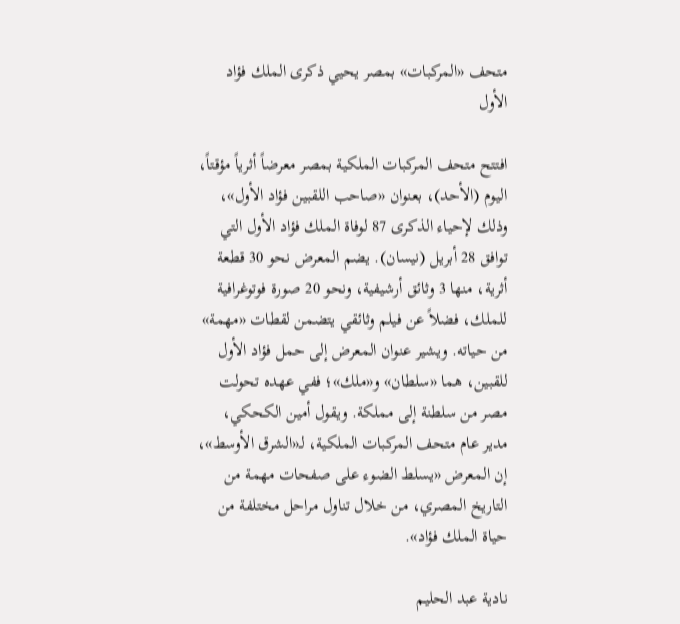متحف «المركبات» بمصر يحيي ذكرى الملك فؤاد الأول

افتتح متحف المركبات الملكية بمصر معرضاً أثرياً مؤقتاً، اليوم (الأحد)، بعنوان «صاحب اللقبين فؤاد الأول»، وذلك لإحياء الذكرى 87 لوفاة الملك فؤاد الأول التي توافق 28 أبريل (نيسان). يضم المعرض نحو 30 قطعة أثرية، منها 3 وثائق أرشيفية، ونحو 20 صورة فوتوغرافية للملك، فضلاً عن فيلم وثائقي يتضمن لقطات «مهمة» من حياته. ويشير عنوان المعرض إلى حمل فؤاد الأول للقبين، هما «سلطان» و«ملك»؛ ففي عهده تحولت مصر من سلطنة إلى مملكة. ويقول أمين الكحكي، مدير عام متحف المركبات الملكية، لـ«الشرق الأوسط»، إن المعرض «يسلط الضوء على صفحات مهمة من التاريخ المصري، من خلال تناول مراحل مختلفة من حياة الملك فؤاد».

نادية عبد الحليم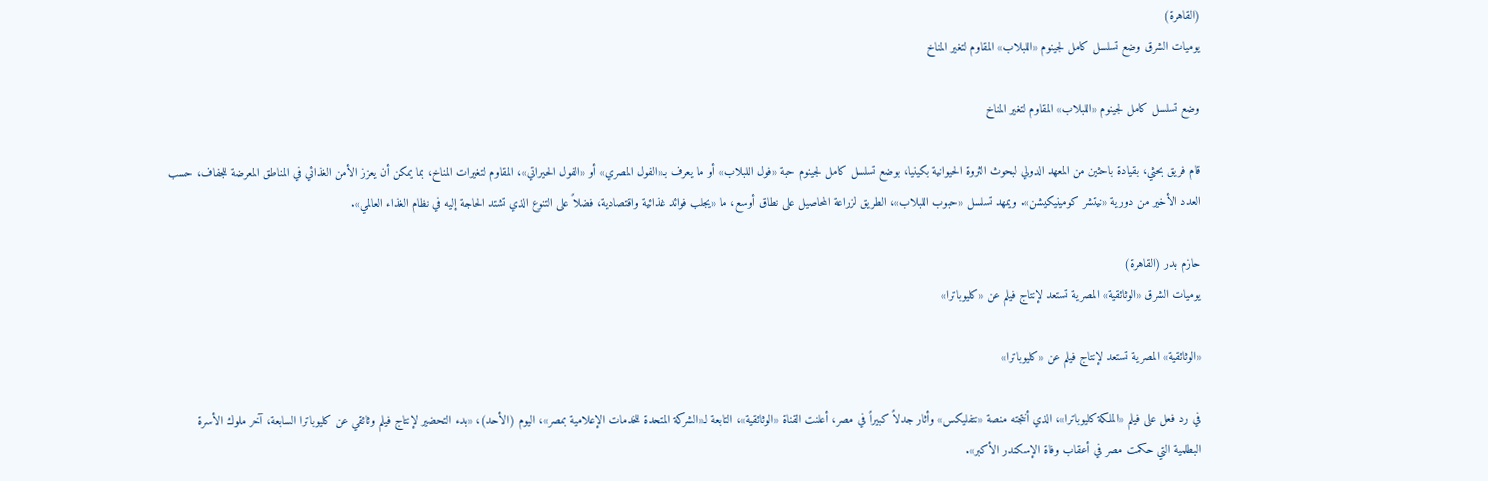(القاهرة)
يوميات الشرق وضع تسلسل كامل لجينوم «اللبلاب» المقاوم لتغير المناخ

وضع تسلسل كامل لجينوم «اللبلاب» المقاوم لتغير المناخ

قام فريق بحثي، بقيادة باحثين من المعهد الدولي لبحوث الثروة الحيوانية بكينيا، بوضع تسلسل كامل لجينوم حبة «فول اللبلاب» أو ما يعرف بـ«الفول المصري» أو «الفول الحيراتي»، المقاوم لتغيرات المناخ، بما يمكن أن يعزز الأمن الغذائي في المناطق المعرضة للجفاف، حسب العدد الأخير من دورية «نيتشر كومينيكيشن». ويمهد تسلسل «حبوب اللبلاب»، الطريق لزراعة المحاصيل على نطاق أوسع، ما «يجلب فوائد غذائية واقتصادية، فضلاً على التنوع الذي تشتد الحاجة إليه في نظام الغذاء العالمي».

حازم بدر (القاهرة)
يوميات الشرق «الوثائقية» المصرية تستعد لإنتاج فيلم عن «كليوباترا»

«الوثائقية» المصرية تستعد لإنتاج فيلم عن «كليوباترا»

في رد فعل على فيلم «الملكة كليوباترا»، الذي أنتجته منصة «نتفليكس» وأثار جدلاً كبيراً في مصر، أعلنت القناة «الوثائقية»، التابعة لـ«الشركة المتحدة للخدمات الإعلامية بمصر»، اليوم (الأحد)، «بدء التحضير لإنتاج فيلم وثائقي عن كليوباترا السابعة، آخر ملوك الأسرة البطلمية التي حكمت مصر في أعقاب وفاة الإسكندر الأكبر».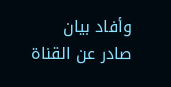وأفاد بيان صادر عن القناة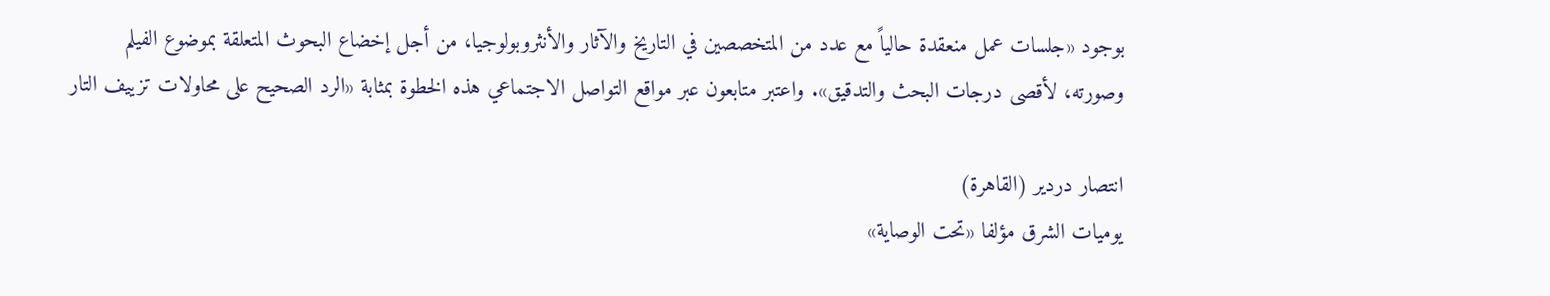بوجود «جلسات عمل منعقدة حالياً مع عدد من المتخصصين في التاريخ والآثار والأنثروبولوجيا، من أجل إخضاع البحوث المتعلقة بموضوع الفيلم وصورته، لأقصى درجات البحث والتدقيق». واعتبر متابعون عبر مواقع التواصل الاجتماعي هذه الخطوة بمثابة «الرد الصحيح على محاولات تزييف التار

انتصار دردير (القاهرة)
يوميات الشرق مؤلفا «تحت الوصاية»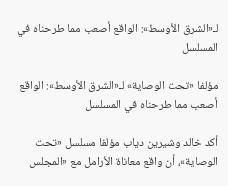لـ«الشرق الأوسط»: الواقع أصعب مما طرحناه في المسلسل

مؤلفا «تحت الوصاية» لـ«الشرق الأوسط»: الواقع أصعب مما طرحناه في المسلسل

أكد خالد وشيرين دياب مؤلفا مسلسل «تحت الوصاية»، أن واقع معاناة الأرامل مع «المجلس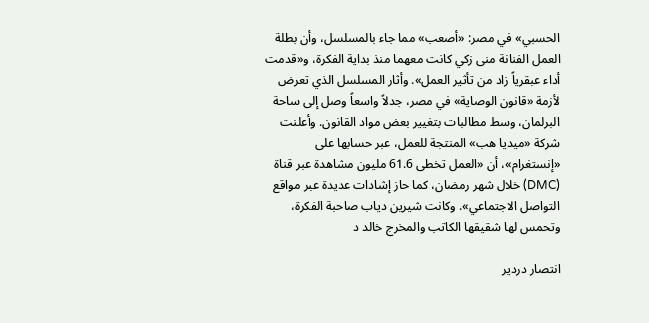الحسبي» في مصر: «أصعب» مما جاء بالمسلسل، وأن بطلة العمل الفنانة منى زكي كانت معهما منذ بداية الفكرة، و«قدمت أداء عبقرياً زاد من تأثير العمل». وأثار المسلسل الذي تعرض لأزمة «قانون الوصاية» في مصر، جدلاً واسعاً وصل إلى ساحة البرلمان، وسط مطالبات بتغيير بعض مواد القانون. وأعلنت شركة «ميديا هب» المنتجة للعمل، عبر حسابها على «إنستغرام»، أن «العمل تخطى 61.6 مليون مشاهدة عبر قناة (DMC) خلال شهر رمضان، كما حاز إشادات عديدة عبر مواقع التواصل الاجتماعي». وكانت شيرين دياب صاحبة الفكرة، وتحمس لها شقيقها الكاتب والمخرج خالد د

انتصار دردير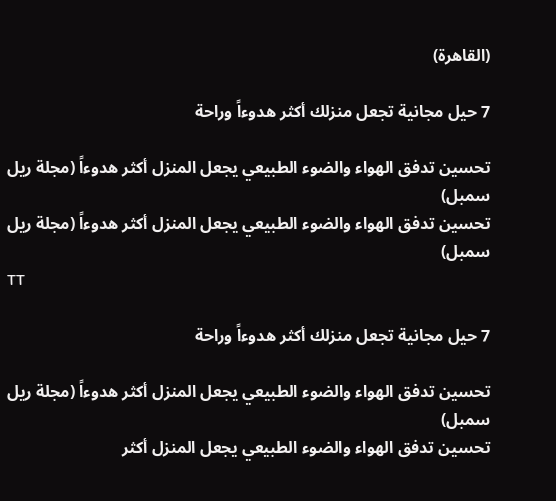(القاهرة)

7 حيل مجانية تجعل منزلك أكثر هدوءاً وراحة

تحسين تدفق الهواء والضوء الطبيعي يجعل المنزل أكثر هدوءاً (مجلة ريل سمبل)
تحسين تدفق الهواء والضوء الطبيعي يجعل المنزل أكثر هدوءاً (مجلة ريل سمبل)
TT

7 حيل مجانية تجعل منزلك أكثر هدوءاً وراحة

تحسين تدفق الهواء والضوء الطبيعي يجعل المنزل أكثر هدوءاً (مجلة ريل سمبل)
تحسين تدفق الهواء والضوء الطبيعي يجعل المنزل أكثر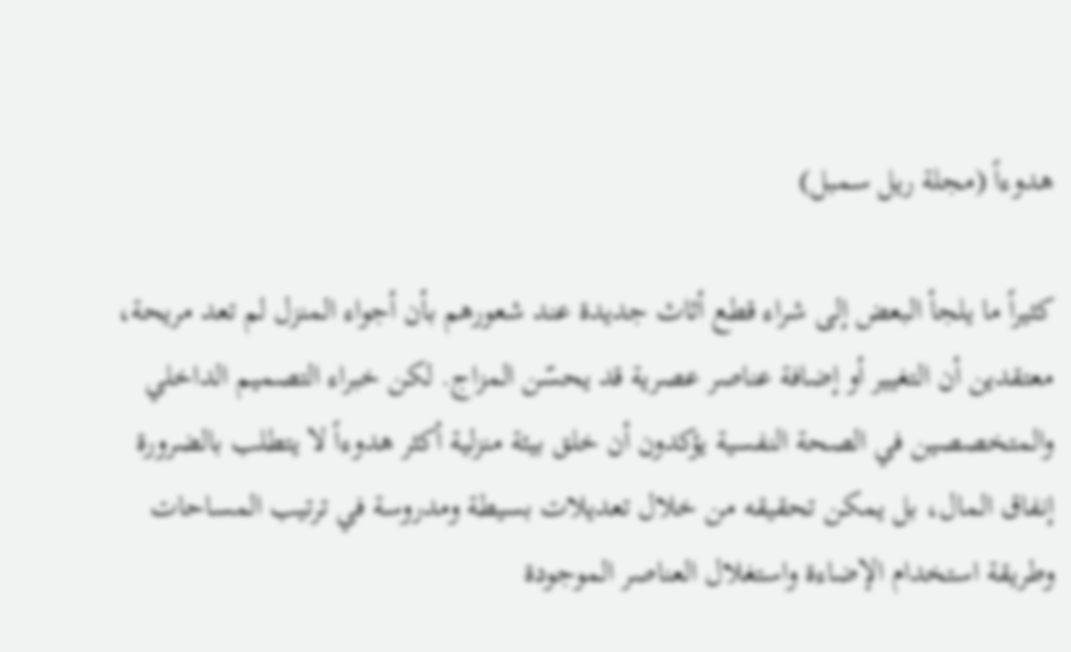هدوءاً (مجلة ريل سمبل)

كثيراً ما يلجأ البعض إلى شراء قطع أثاث جديدة عند شعورهم بأن أجواء المنزل لم تعد مريحة، معتقدين أن التغيير أو إضافة عناصر عصرية قد يحسّن المزاج. لكن خبراء التصميم الداخلي والمتخصصين في الصحة النفسية يؤكدون أن خلق بيئة منزلية أكثر هدوءاً لا يتطلب بالضرورة إنفاق المال، بل يمكن تحقيقه من خلال تعديلات بسيطة ومدروسة في ترتيب المساحات وطريقة استخدام الإضاءة واستغلال العناصر الموجودة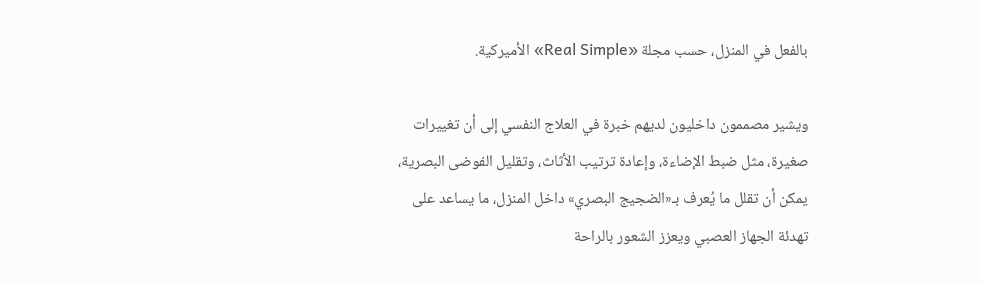بالفعل في المنزل، حسب مجلة «Real Simple» الأميركية.

ويشير مصممون داخليون لديهم خبرة في العلاج النفسي إلى أن تغييرات صغيرة، مثل ضبط الإضاءة، وإعادة ترتيب الأثاث، وتقليل الفوضى البصرية، يمكن أن تقلل ما يُعرف بـ«الضجيج البصري» داخل المنزل، ما يساعد على تهدئة الجهاز العصبي ويعزز الشعور بالراحة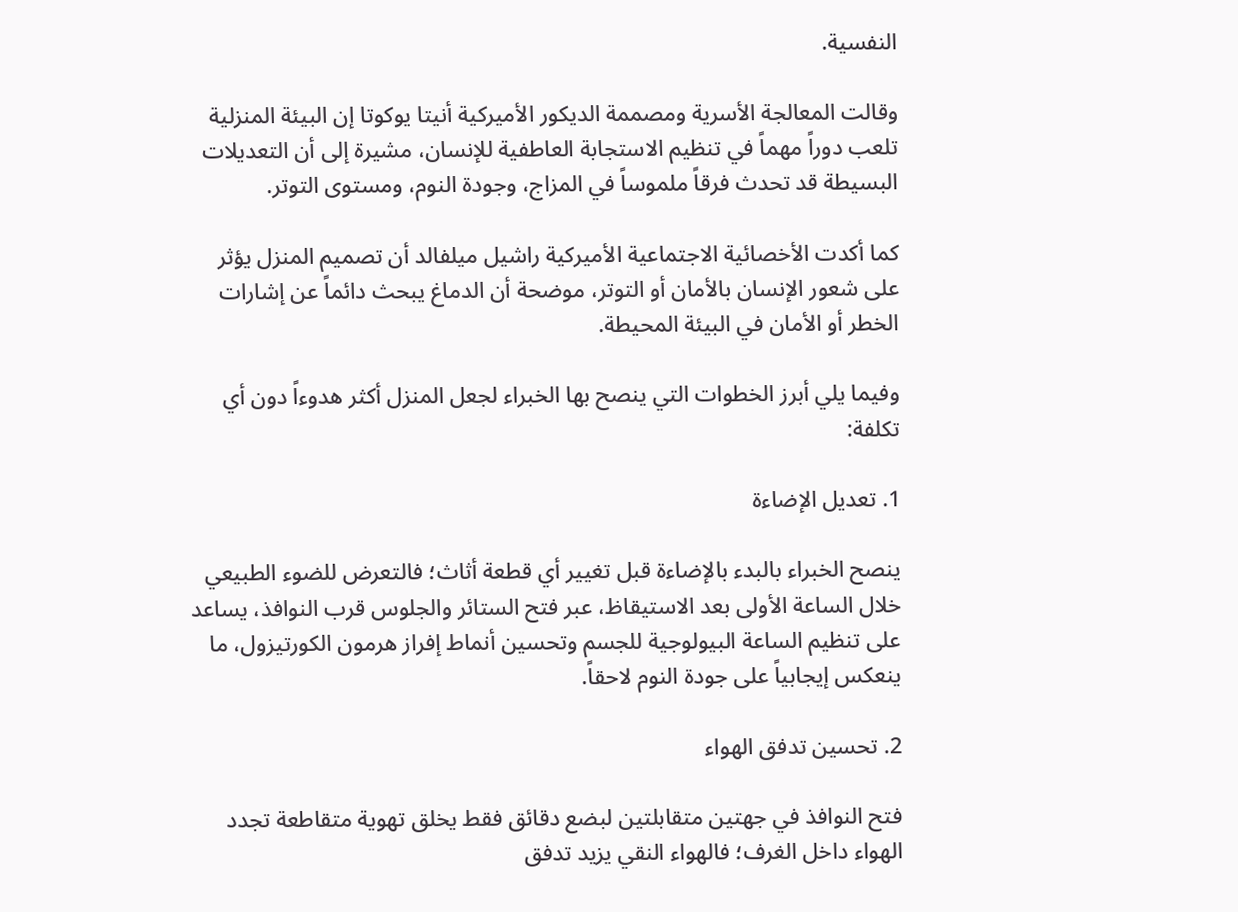النفسية.

وقالت المعالجة الأسرية ومصممة الديكور الأميركية أنيتا يوكوتا إن البيئة المنزلية تلعب دوراً مهماً في تنظيم الاستجابة العاطفية للإنسان، مشيرة إلى أن التعديلات البسيطة قد تحدث فرقاً ملموساً في المزاج، وجودة النوم، ومستوى التوتر.

كما أكدت الأخصائية الاجتماعية الأميركية راشيل ميلفالد أن تصميم المنزل يؤثر على شعور الإنسان بالأمان أو التوتر، موضحة أن الدماغ يبحث دائماً عن إشارات الخطر أو الأمان في البيئة المحيطة.

وفيما يلي أبرز الخطوات التي ينصح بها الخبراء لجعل المنزل أكثر هدوءاً دون أي تكلفة:

1. تعديل الإضاءة

ينصح الخبراء بالبدء بالإضاءة قبل تغيير أي قطعة أثاث؛ فالتعرض للضوء الطبيعي خلال الساعة الأولى بعد الاستيقاظ، عبر فتح الستائر والجلوس قرب النوافذ، يساعد على تنظيم الساعة البيولوجية للجسم وتحسين أنماط إفراز هرمون الكورتيزول، ما ينعكس إيجابياً على جودة النوم لاحقاً.

2. تحسين تدفق الهواء

فتح النوافذ في جهتين متقابلتين لبضع دقائق فقط يخلق تهوية متقاطعة تجدد الهواء داخل الغرف؛ فالهواء النقي يزيد تدفق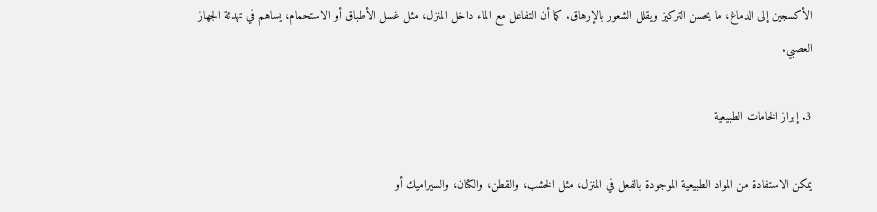الأكسجين إلى الدماغ، ما يحسن التركيز ويقلل الشعور بالإرهاق. كما أن التفاعل مع الماء داخل المنزل، مثل غسل الأطباق أو الاستحمام، يساهم في تهدئة الجهاز العصبي.

3. إبراز الخامات الطبيعية

يمكن الاستفادة من المواد الطبيعية الموجودة بالفعل في المنزل، مثل الخشب، والقطن، والكتان، والسيراميك أو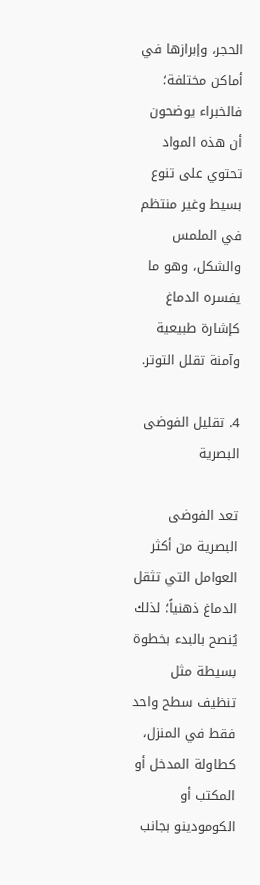الحجر، وإبرازها في أماكن مختلفة؛ فالخبراء يوضحون أن هذه المواد تحتوي على تنوع بسيط وغير منتظم في الملمس والشكل، وهو ما يفسره الدماغ كإشارة طبيعية وآمنة تقلل التوتر.

4. تقليل الفوضى البصرية

تعد الفوضى البصرية من أكثر العوامل التي تثقل الدماغ ذهنياً؛ لذلك يُنصح بالبدء بخطوة بسيطة مثل تنظيف سطح واحد فقط في المنزل، كطاولة المدخل أو المكتب أو الكومودينو بجانب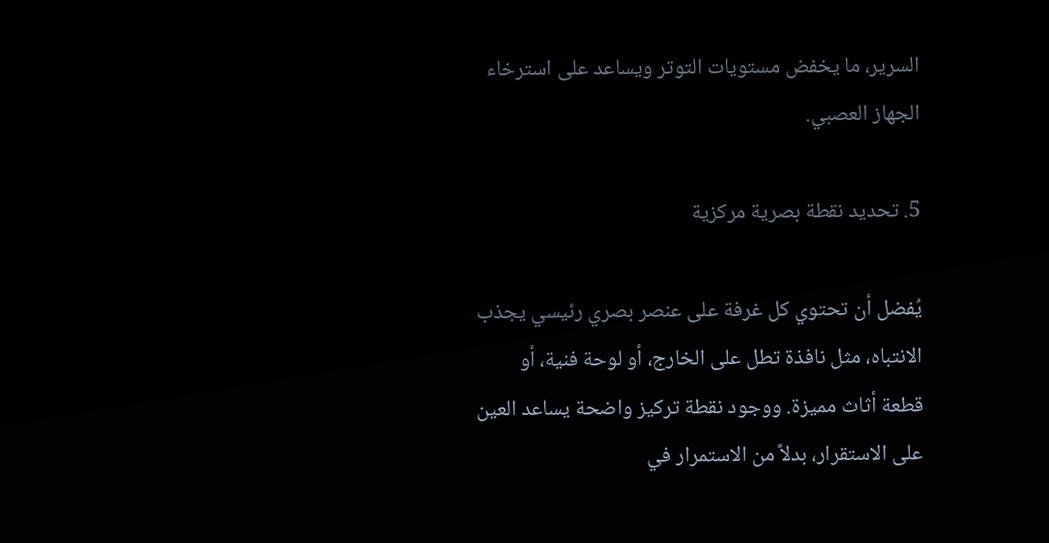السرير، ما يخفض مستويات التوتر ويساعد على استرخاء الجهاز العصبي.

5. تحديد نقطة بصرية مركزية

يُفضل أن تحتوي كل غرفة على عنصر بصري رئيسي يجذب الانتباه، مثل نافذة تطل على الخارج، أو لوحة فنية، أو قطعة أثاث مميزة. ووجود نقطة تركيز واضحة يساعد العين على الاستقرار، بدلاً من الاستمرار في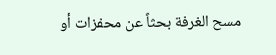مسح الغرفة بحثاً عن محفزات أو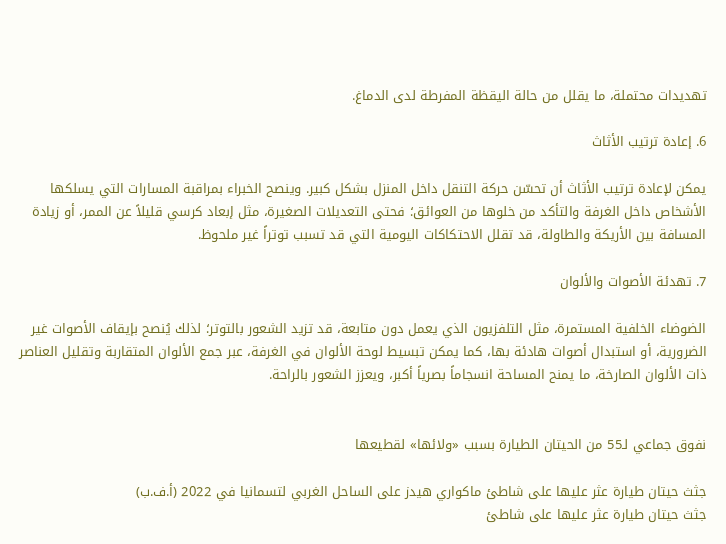تهديدات محتملة، ما يقلل من حالة اليقظة المفرطة لدى الدماغ.

6. إعادة ترتيب الأثاث

يمكن لإعادة ترتيب الأثاث أن تحسّن حركة التنقل داخل المنزل بشكل كبير. وينصح الخبراء بمراقبة المسارات التي يسلكها الأشخاص داخل الغرفة والتأكد من خلوها من العوائق؛ فحتى التعديلات الصغيرة، مثل إبعاد كرسي قليلاً عن الممر، أو زيادة المسافة بين الأريكة والطاولة، قد تقلل الاحتكاكات اليومية التي قد تسبب توتراً غير ملحوظ.

7. تهدئة الأصوات والألوان

الضوضاء الخلفية المستمرة، مثل التلفزيون الذي يعمل دون متابعة، قد تزيد الشعور بالتوتر؛ لذلك يُنصح بإيقاف الأصوات غير الضرورية، أو استبدال أصوات هادئة بها، كما يمكن تبسيط لوحة الألوان في الغرفة، عبر جمع الألوان المتقاربة وتقليل العناصر ذات الألوان الصارخة، ما يمنح المساحة انسجاماً بصرياً أكبر، ويعزز الشعور بالراحة.


نفوق جماعي لـ55 من الحيتان الطيارة بسبب «ولائها» لقطيعها

جثث حيتان طيارة عثر عليها على شاطئ ماكواري هيدز على الساحل الغربي لتسمانيا في 2022 (أ.ف.ب)
جثث حيتان طيارة عثر عليها على شاطئ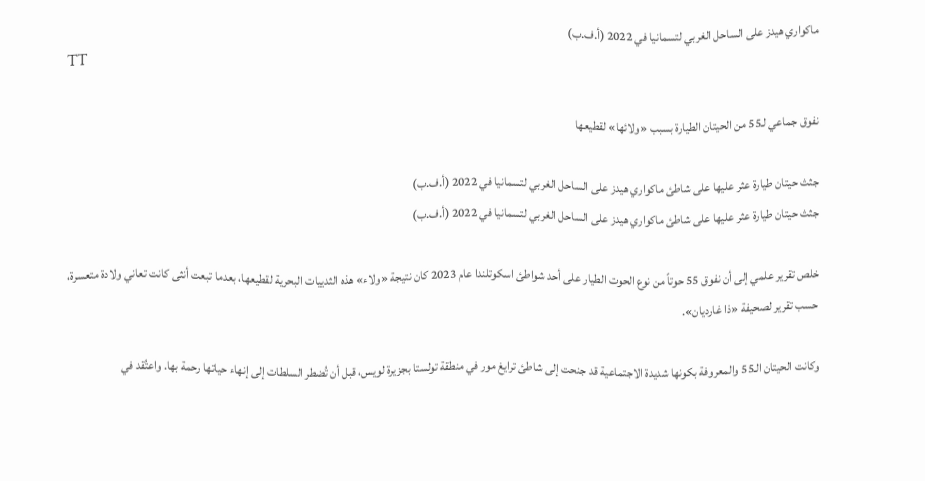ماكواري هيدز على الساحل الغربي لتسمانيا في 2022 (أ.ف.ب)
TT

نفوق جماعي لـ55 من الحيتان الطيارة بسبب «ولائها» لقطيعها

جثث حيتان طيارة عثر عليها على شاطئ ماكواري هيدز على الساحل الغربي لتسمانيا في 2022 (أ.ف.ب)
جثث حيتان طيارة عثر عليها على شاطئ ماكواري هيدز على الساحل الغربي لتسمانيا في 2022 (أ.ف.ب)

خلص تقرير علمي إلى أن نفوق 55 حوتاً من نوع الحوت الطيار على أحد شواطئ اسكوتلندا عام 2023 كان نتيجة «ولاء» هذه الثدييات البحرية لقطيعها، بعدما تبعت أنثى كانت تعاني ولادة متعسرة، حسب تقرير لصحيفة «ذا غارديان».

وكانت الحيتان الـ55 والمعروفة بكونها شديدة الاجتماعية قد جنحت إلى شاطئ ترايغ مور في منطقة تولستا بجزيرة لويس، قبل أن تُضطر السلطات إلى إنهاء حياتها رحمة بها. واعتُقد في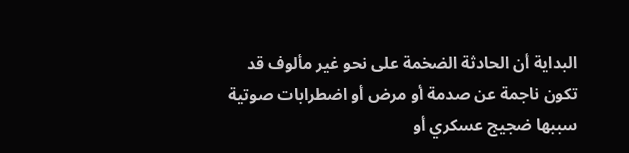البداية أن الحادثة الضخمة على نحو غير مألوف قد تكون ناجمة عن صدمة أو مرض أو اضطرابات صوتية سببها ضجيج عسكري أو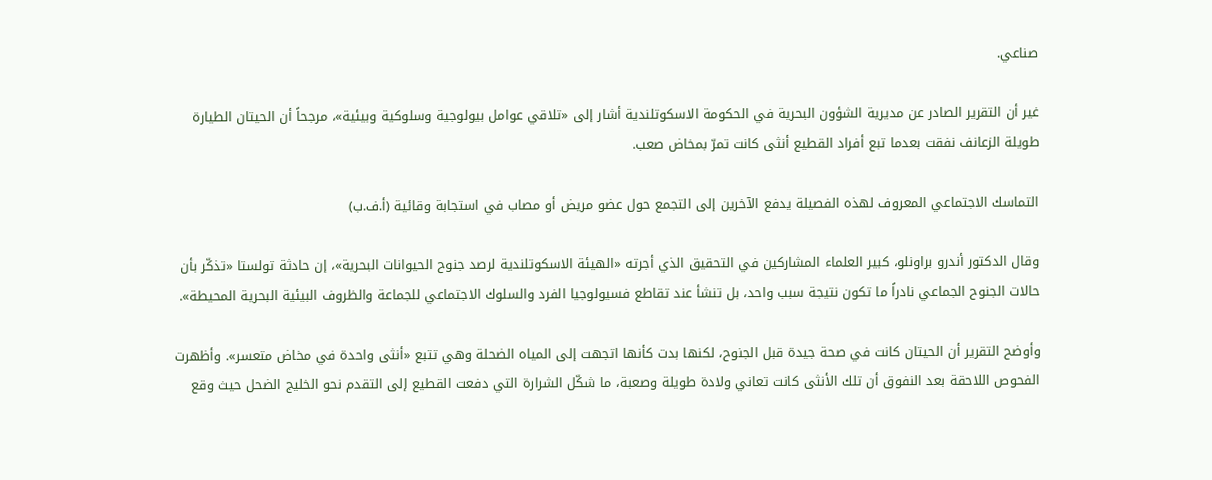صناعي.

غير أن التقرير الصادر عن مديرية الشؤون البحرية في الحكومة الاسكوتلندية أشار إلى «تلاقي عوامل بيولوجية وسلوكية وبيئية»، مرجحاً أن الحيتان الطيارة طويلة الزعانف نفقت بعدما تبع أفراد القطيع أنثى كانت تمرّ بمخاض صعب.

التماسك الاجتماعي المعروف لهذه الفصيلة يدفع الآخرين إلى التجمع حول عضو مريض أو مصاب في استجابة وقائية (أ.ف.ب)

وقال الدكتور أندرو براونلو، كبير العلماء المشاركين في التحقيق الذي أجرته «الهيئة الاسكوتلندية لرصد جنوح الحيوانات البحرية»، إن حادثة تولستا «تذكّر بأن حالات الجنوح الجماعي نادراً ما تكون نتيجة سبب واحد، بل تنشأ عند تقاطع فسيولوجيا الفرد والسلوك الاجتماعي للجماعة والظروف البيئية البحرية المحيطة».

وأوضح التقرير أن الحيتان كانت في صحة جيدة قبل الجنوح، لكنها بدت كأنها اتجهت إلى المياه الضحلة وهي تتبع «أنثى واحدة في مخاض متعسر». وأظهرت الفحوص اللاحقة بعد النفوق أن تلك الأنثى كانت تعاني ولادة طويلة وصعبة، ما شكّل الشرارة التي دفعت القطيع إلى التقدم نحو الخليج الضحل حيث وقع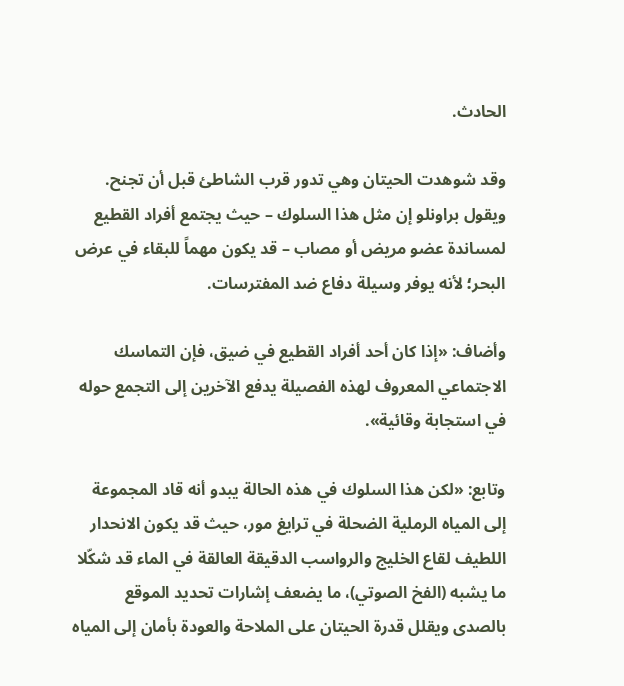الحادث.

وقد شوهدت الحيتان وهي تدور قرب الشاطئ قبل أن تجنح. ويقول براونلو إن مثل هذا السلوك – حيث يجتمع أفراد القطيع لمساندة عضو مريض أو مصاب – قد يكون مهماً للبقاء في عرض البحر؛ لأنه يوفر وسيلة دفاع ضد المفترسات.

وأضاف: «إذا كان أحد أفراد القطيع في ضيق، فإن التماسك الاجتماعي المعروف لهذه الفصيلة يدفع الآخرين إلى التجمع حوله في استجابة وقائية».

وتابع: «لكن هذا السلوك في هذه الحالة يبدو أنه قاد المجموعة إلى المياه الرملية الضحلة في ترايغ مور، حيث قد يكون الانحدار اللطيف لقاع الخليج والرواسب الدقيقة العالقة في الماء قد شكّلا ما يشبه (الفخ الصوتي)، ما يضعف إشارات تحديد الموقع بالصدى ويقلل قدرة الحيتان على الملاحة والعودة بأمان إلى المياه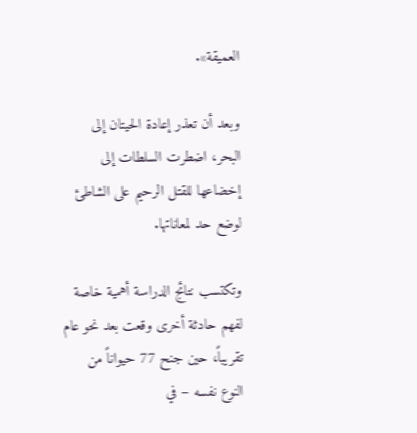العميقة».

وبعد أن تعذر إعادة الحيتان إلى البحر، اضطرت السلطات إلى إخضاعها للقتل الرحيم على الشاطئ لوضع حد لمعاناتها.

وتكتسب نتائج الدراسة أهمية خاصة لفهم حادثة أخرى وقعت بعد نحو عام تقريباً، حين جنح 77 حيواناً من النوع نفسه – في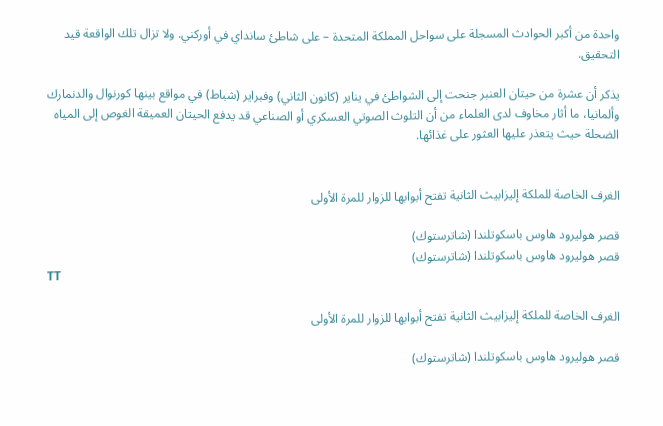واحدة من أكبر الحوادث المسجلة على سواحل المملكة المتحدة – على شاطئ سانداي في أوركني. ولا تزال تلك الواقعة قيد التحقيق.

يذكر أن عشرة من حيتان العنبر جنحت إلى الشواطئ في يناير (كانون الثاني) وفبراير (شباط) في مواقع بينها كورنوال والدنمارك وألمانيا، ما أثار مخاوف لدى العلماء من أن التلوث الصوتي العسكري أو الصناعي قد يدفع الحيتان العميقة الغوص إلى المياه الضحلة حيث يتعذر عليها العثور على غذائها.


الغرف الخاصة للملكة إليزابيث الثانية تفتح أبوابها للزوار للمرة الأولى

قصر هوليرود هاوس باسكوتلندا (شاترستوك)
قصر هوليرود هاوس باسكوتلندا (شاترستوك)
TT

الغرف الخاصة للملكة إليزابيث الثانية تفتح أبوابها للزوار للمرة الأولى

قصر هوليرود هاوس باسكوتلندا (شاترستوك)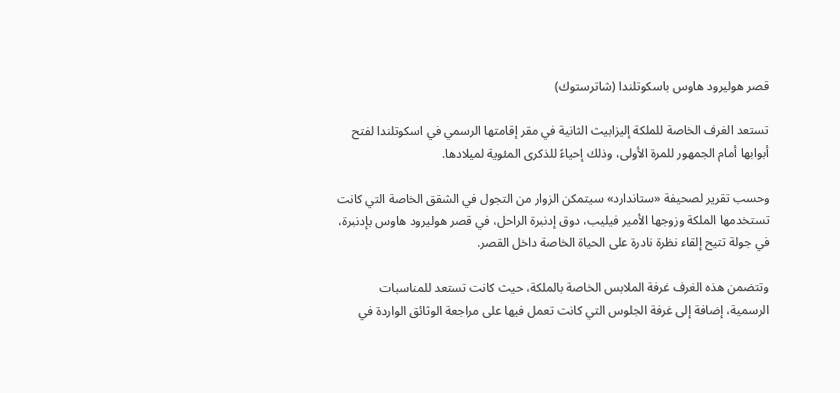قصر هوليرود هاوس باسكوتلندا (شاترستوك)

تستعد الغرف الخاصة للملكة إليزابيث الثانية في مقر إقامتها الرسمي في اسكوتلندا لفتح أبوابها أمام الجمهور للمرة الأولى، وذلك إحياءً للذكرى المئوية لميلادها.

وحسب تقرير لصحيفة «ستاندارد» سيتمكن الزوار من التجول في الشقق الخاصة التي كانت تستخدمها الملكة وزوجها الأمير فيليب، دوق إدنبرة الراحل، في قصر هوليرود هاوس بإدنبرة، في جولة تتيح إلقاء نظرة نادرة على الحياة الخاصة داخل القصر.

وتتضمن هذه الغرف غرفة الملابس الخاصة بالملكة، حيث كانت تستعد للمناسبات الرسمية، إضافة إلى غرفة الجلوس التي كانت تعمل فيها على مراجعة الوثائق الواردة في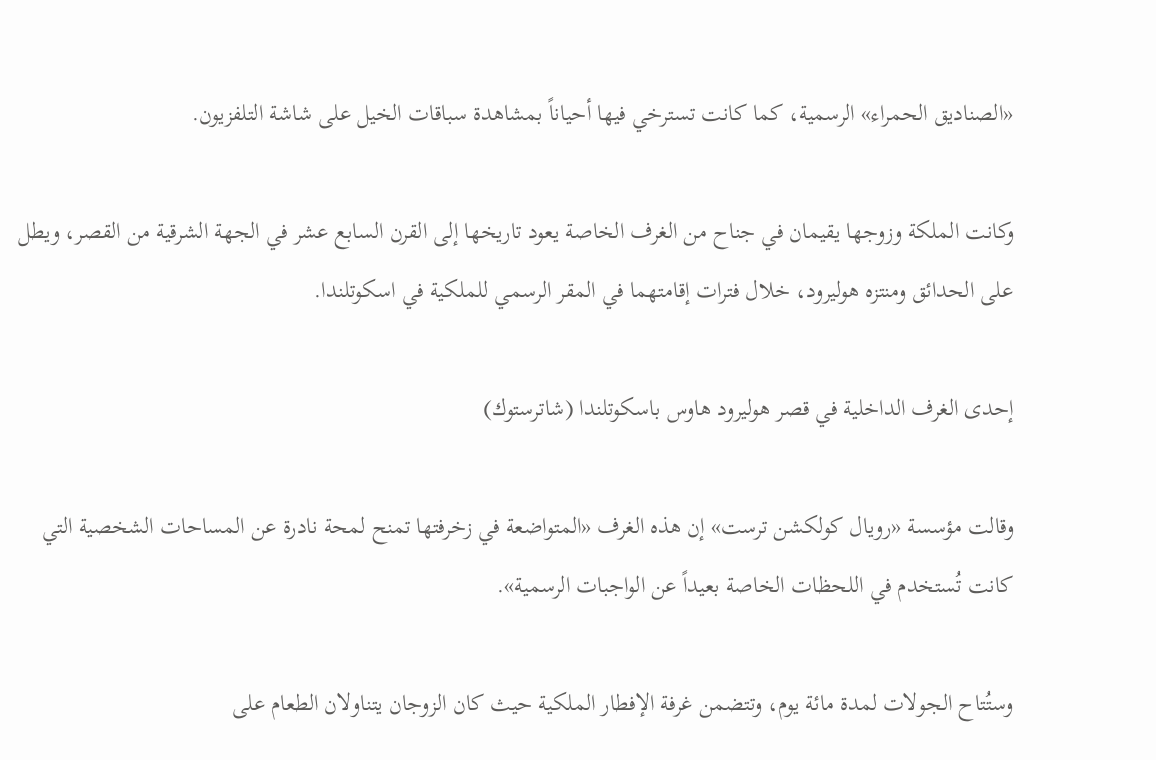«الصناديق الحمراء» الرسمية، كما كانت تسترخي فيها أحياناً بمشاهدة سباقات الخيل على شاشة التلفزيون.

وكانت الملكة وزوجها يقيمان في جناح من الغرف الخاصة يعود تاريخها إلى القرن السابع عشر في الجهة الشرقية من القصر، ويطل على الحدائق ومنتزه هوليرود، خلال فترات إقامتهما في المقر الرسمي للملكية في اسكوتلندا.

إحدى الغرف الداخلية في قصر هوليرود هاوس باسكوتلندا (شاترستوك)

وقالت مؤسسة «رويال كولكشن ترست» إن هذه الغرف «المتواضعة في زخرفتها تمنح لمحة نادرة عن المساحات الشخصية التي كانت تُستخدم في اللحظات الخاصة بعيداً عن الواجبات الرسمية».

وستُتاح الجولات لمدة مائة يوم، وتتضمن غرفة الإفطار الملكية حيث كان الزوجان يتناولان الطعام على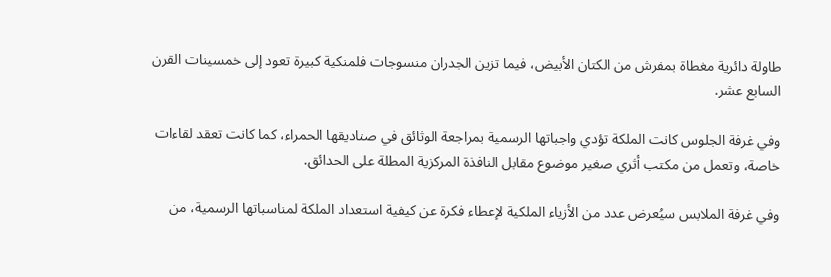طاولة دائرية مغطاة بمفرش من الكتان الأبيض، فيما تزين الجدران منسوجات فلمنكية كبيرة تعود إلى خمسينات القرن السابع عشر.

وفي غرفة الجلوس كانت الملكة تؤدي واجباتها الرسمية بمراجعة الوثائق في صناديقها الحمراء، كما كانت تعقد لقاءات خاصة، وتعمل من مكتب أثري صغير موضوع مقابل النافذة المركزية المطلة على الحدائق.

وفي غرفة الملابس سيُعرض عدد من الأزياء الملكية لإعطاء فكرة عن كيفية استعداد الملكة لمناسباتها الرسمية، من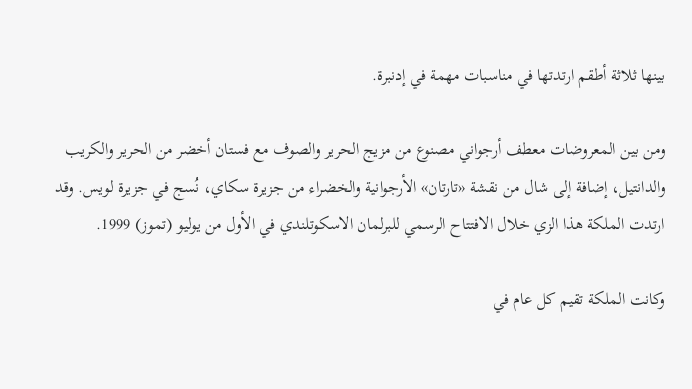بينها ثلاثة أطقم ارتدتها في مناسبات مهمة في إدنبرة.

ومن بين المعروضات معطف أرجواني مصنوع من مزيج الحرير والصوف مع فستان أخضر من الحرير والكريب والدانتيل، إضافة إلى شال من نقشة «تارتان» الأرجوانية والخضراء من جزيرة سكاي، نُسج في جزيرة لويس. وقد ارتدت الملكة هذا الزي خلال الافتتاح الرسمي للبرلمان الاسكوتلندي في الأول من يوليو (تموز) 1999.

وكانت الملكة تقيم كل عام في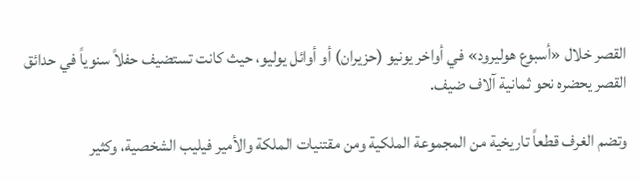القصر خلال «أسبوع هوليرود» في أواخر يونيو (حزيران) أو أوائل يوليو، حيث كانت تستضيف حفلاً سنوياً في حدائق القصر يحضره نحو ثمانية آلاف ضيف.

وتضم الغرف قطعاً تاريخية من المجموعة الملكية ومن مقتنيات الملكة والأمير فيليب الشخصية، وكثير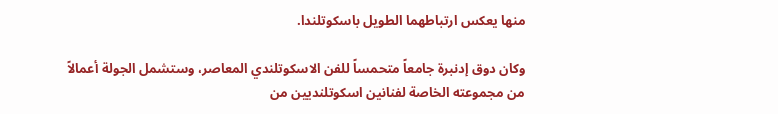منها يعكس ارتباطهما الطويل باسكوتلندا.

وكان دوق إدنبرة جامعاً متحمساً للفن الاسكوتلندي المعاصر، وستشمل الجولة أعمالاً من مجموعته الخاصة لفنانين اسكوتلنديين من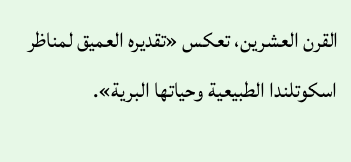القرن العشرين، تعكس «تقديره العميق لمناظر اسكوتلندا الطبيعية وحياتها البرية».